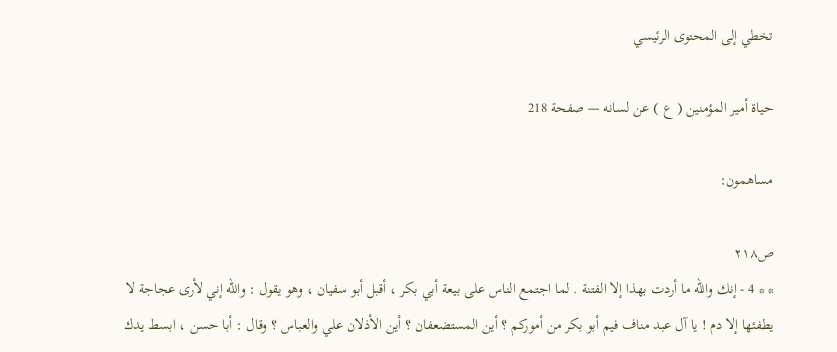تخطي إلى المحتوى الرئيسي

حياة أمير المؤمنين ( ع ) عن لسانه — صفحة 218

مساهمون:

ص٢١٨
* * 4 - إنك والله ما أردت بهذا إلا الفتنة . لما اجتمع الناس على بيعة أبي بكر ، أقبل أبو سفيان ، وهو يقول : والله إني لأرى عجاجة لا يطفئها إلا دم ! يا آل عبد مناف فيم أبو بكر من أموركم ؟ أين المستضعفان ؟ أين الأذلان علي والعباس ؟ وقال : أبا حسن ، ابسط يدك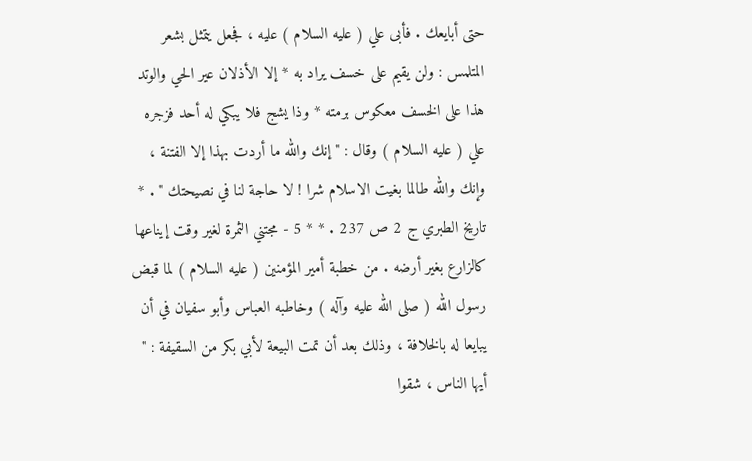حتى أبايعك . فأبى علي ( عليه السلام ) عليه ، فجعل يتمثل بشعر المتلمس : ولن يقيم على خسف يراد به * إلا الأذلان عير الحي والوتد هذا على الخسف معكوس برمته * وذا يشج فلا يبكي له أحد فزجره علي ( عليه السلام ) وقال : " إنك والله ما أردت بهذا إلا الفتنة ، وإنك والله طالما بغيت الاسلام شرا ! لا حاجة لنا في نصيحتك " . * تاريخ الطبري ج 2 ص 237 . * * 5 - مجتني الثمرة لغير وقت إيناعها كالزارع بغير أرضه . من خطبة أمير المؤمنين ( عليه السلام ) لما قبض رسول الله ( صلى الله عليه وآله ) وخاطبه العباس وأبو سفيان في أن يبايعا له بالخلافة ، وذلك بعد أن تمت البيعة لأبي بكر من السقيفة : " أيها الناس ، شقوا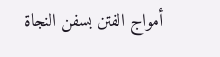أمواج الفتن بسفن النجاة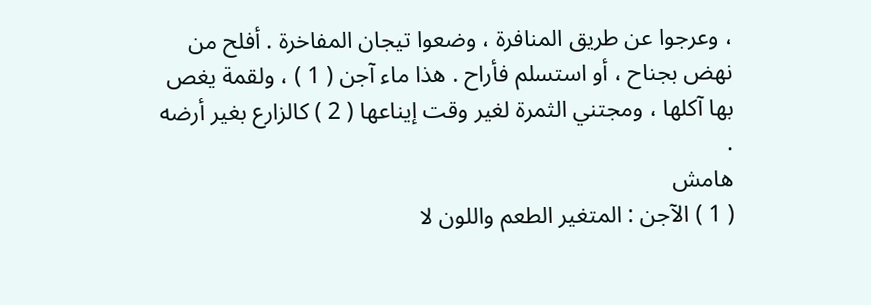، وعرجوا عن طريق المنافرة ، وضعوا تيجان المفاخرة . أفلح من نهض بجناح ، أو استسلم فأراح . هذا ماء آجن ( 1 ) ، ولقمة يغص بها آكلها ، ومجتني الثمرة لغير وقت إيناعها ( 2 ) كالزارع بغير أرضه .
هامش
( 1 ) الآجن : المتغير الطعم واللون لا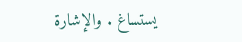يستساغ . والإشارة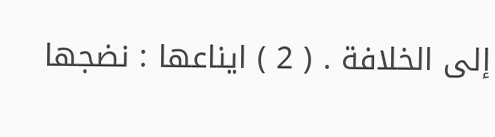إلى الخلافة . ( 2 ) ايناعها : نضجها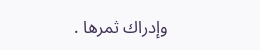وإدراك ثمرها .